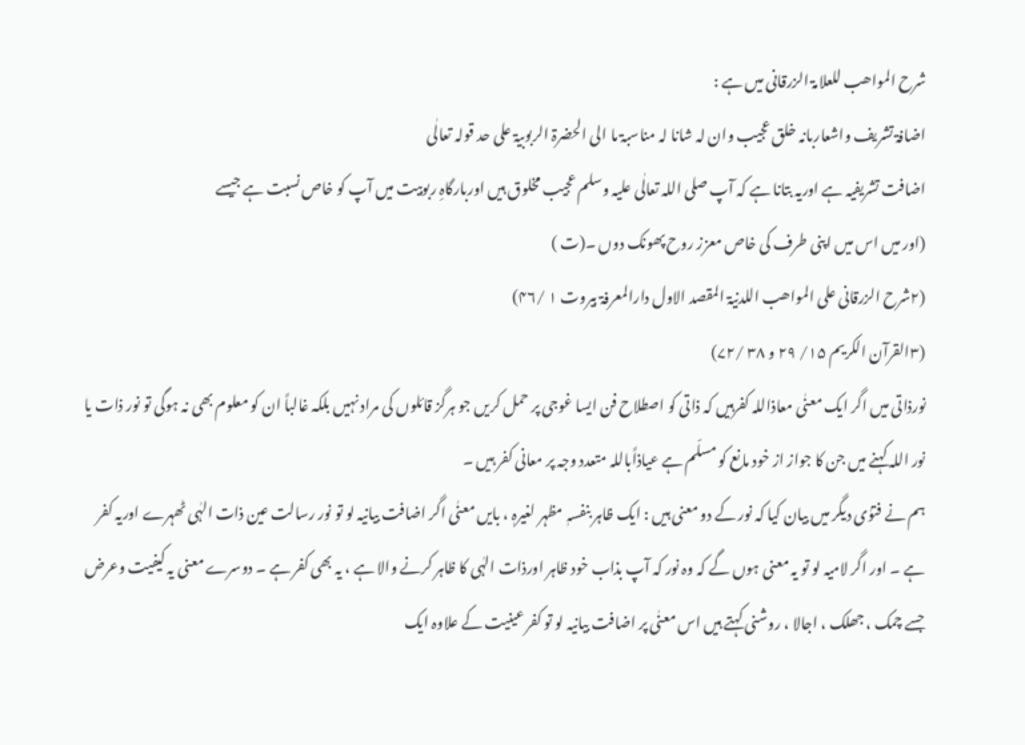شرح المواھب للعلامۃ الزرقانی میں ہے :
اضافۃ تشریف واشعاربانہ خلق عجیب وان لہ شانا لہ مناسبۃ ما الی الحضرۃ الربوبیۃ علی حد قولہ تعالٰی
اضافت تشریفیہ ہے اوریہ بتانا ہے کہ آپ صلی اللہ تعالٰی علیہ وسلم عجیب مخلوق ہیں اوربارگاہِ ربوبیت میں آپ کو خاص نسبت ہے جیسے
(اور میں اس میں اپنی طرف کی خاص معزز روح پھونک دوں ۔(ت )
(۲شرح الزرقانی علی المواھب اللدنیۃ المقصد الاول دارالمعرفۃ بیروت ۱ /۴۶)
(۳القرآن الکریم ۱۵/ ۲۹ و ۳۸ /۷۲)
نورذاتی میں اگر ایک معنٰی معاذاللہ کفرہیں کہ ذاتی کو اصطلاح فن ایسا غوجی پر حمل کریں جو ہرگز قائلوں کی مراد نہیں بلکہ غالباً ان کو معلوم بھی نہ ہوگی تو نور ذات یا نور اللہ کہنے میں جن کا جواز از خود مانع کو مسلّم ہے عیاذاًباللہ متعدد وجہ پر معانی کفر ہیں ۔
ہم نے فتوٰی دیگر میں بیان کیا کہ نور کے دو معنی ہیں : ایک ظاہر بنفسہٖ مظہر لغیرہٖ ، بایں معنٰی اگر اضافت بیانیہ لو تو نور رسالت عین ذات الہٰی ٹھہرے اوریہ کفر ہے ۔ اور اگر لامیہ لو تو یہ معنی ہوں گے کہ وہ نور کہ آپ بذاب خود ظاہر اورذات الہٰی کا ظاہر کرنے والا ہے ، یہ بھی کفر ہے ۔ دوسرے معنی یہ کیفیت وعرض جسے چمک ، جھلک ، اجالا ، روشنی کہتے ہیں اس معنٰی پر اضافت بیانیہ لو تو کفر عینیت کے علاوہ ایک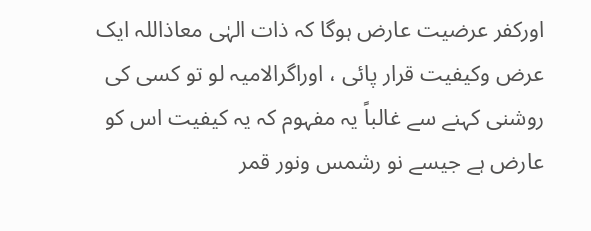اورکفر عرضیت عارض ہوگا کہ ذات الہٰی معاذاللہ ایک عرض وکیفیت قرار پائی ، اوراگرالامیہ لو تو کسی کی روشنی کہنے سے غالباً یہ مفہوم کہ یہ کیفیت اس کو عارض ہے جیسے نو رشمس ونور قمر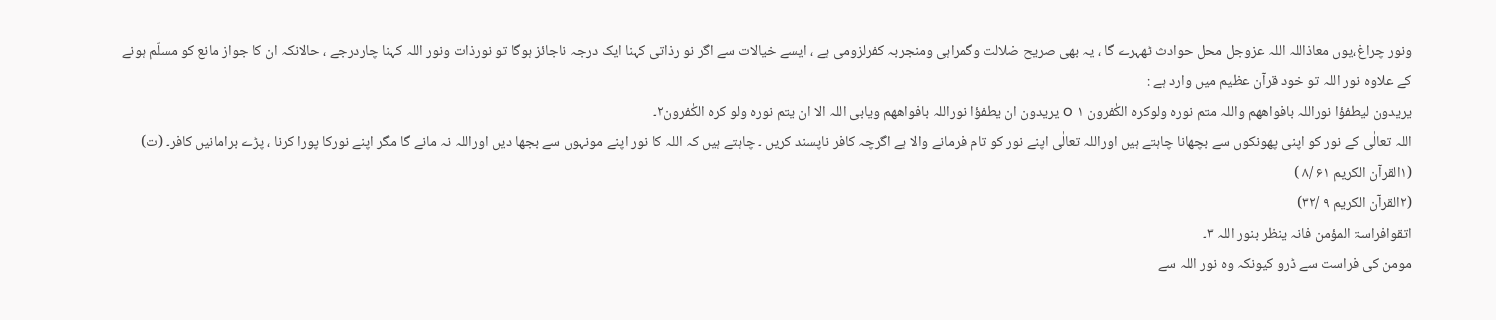ونور چراغ،یوں معاذاللہ اللہ عزوجل محل حوادث ٹھہرے گا ، یہ بھی صریح ضلالت وگمراہی ومنجربہ کفرلزومی ہے ، ایسے خیالات سے اگر نو رذاتی کہنا ایک درجہ ناجائز ہوگا تو نورذات ونور اللہ کہنا چاردرجے ، حالانکہ ان کا جواز مانع کو مسلّم ہونے کے علاوہ نور اللہ تو خود قرآن عظیم میں وارد ہے :
یریدون لیطفؤا نوراللہ بافواھھم واللہ متم نورہ ولوکرہ الکٰفرون o ۱ یریدون ان یطفؤا نوراللہ بافواھھم ویابی اللہ الا ان یتم نورہ ولو کرہ الکٰفرون۲۔
اللہ تعالٰی کے نور کو اپنی پھونکوں سے بچھانا چاہتے ہیں اوراللہ تعالٰی اپنے نور کو تام فرمانے والا ہے اگرچہ کافر ناپسند کریں ۔ چاہتے ہیں کہ اللہ کا نور اپنے مونہوں سے بجھا دیں اوراللہ نہ مانے گا مگر اپنے نورکا پورا کرنا ، پڑے برامانیں کافر۔ (ت)
(۱القرآن الکریم ۶۱ /۸ )
(۲القرآن الکریم ۹ /۳۲)
اتقوافراسۃ المؤمن فانہ ینظر بنور اللہ ۳۔
مومن کی فراست سے ڈرو کیونکہ وہ نور اللہ سے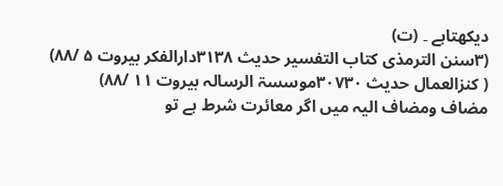دیکھتاہے ۔ (ت)
(۳سنن الترمذی کتاب التفسیر حدیث ۳۱۳۸دارالفکر بیروت ۵ /۸۸)
( کنزالعمال حدیث ۳۰۷۳۰موسسۃ الرسالہ بیروت ۱۱ /۸۸)
مضاف ومضاف الیہ میں اگر معائرت شرط ہے تو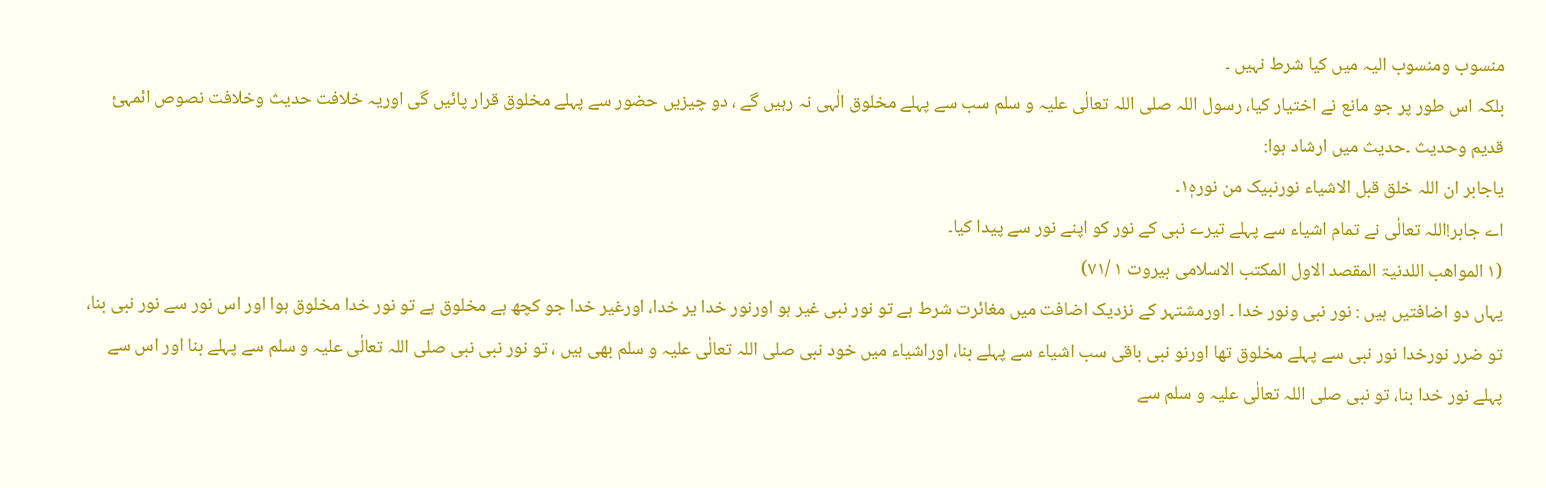منسوب ومنسوب الیہ میں کیا شرط نہیں ۔
بلکہ اس طور پر جو مانع نے اختیار کیا، رسول اللہ صلی اللہ تعالٰی علیہ و سلم سب سے پہلے مخلوق الٰہی نہ رہیں گے ، دو چیزیں حضور سے پہلے مخلوق قرار پائیں گی اوریہ خلافت حدیث وخلافت نصوص ائمہئ قدیم وحدیث ۔حدیث میں ارشاد ہوا:
یاجابر ان اللہ خلق قبل الاشیاء نورنبیک من نورہٖ۱۔
اے جابر!اللہ تعالٰی نے تمام اشیاء سے پہلے تیرے نبی کے نور کو اپنے نور سے پیدا کیا۔
(۱ المواھب اللدنیۃ المقصد الاول المکتب الاسلامی بیروت ۱ /۷۱)
یہاں دو اضافتیں ہیں : نور نبی ونور خدا ۔ اورمشتہر کے نزدیک اضافت میں مغائرت شرط ہے تو نور نبی غیر ہو اورنور خدا یر خدا، اورغیر خدا جو کچھ ہے مخلوق ہے تو نور خدا مخلوق ہوا اور اس نور سے نور نبی بنا، تو ضرر نورخدا نور نبی سے پہلے مخلوق تھا اورنو نبی باقی سب اشیاء سے پہلے بنا، اوراشیاء میں خود نبی صلی اللہ تعالٰی علیہ و سلم بھی ہیں ، تو نور نبی نبی صلی اللہ تعالٰی علیہ و سلم سے پہلے بنا اور اس سے پہلے نور خدا بنا، تو نبی صلی اللہ تعالٰی علیہ و سلم سے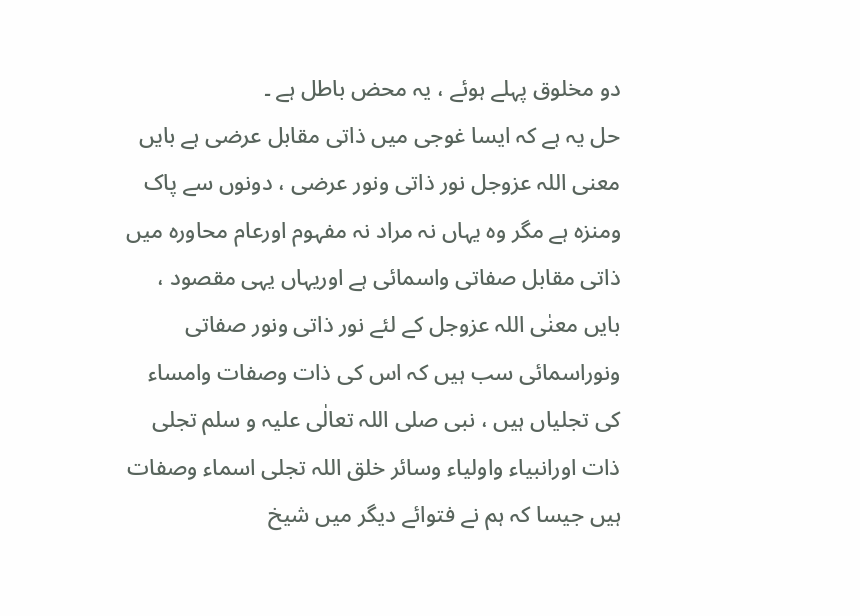دو مخلوق پہلے ہوئے ، یہ محض باطل ہے ۔
حل یہ ہے کہ ایسا غوجی میں ذاتی مقابل عرضی ہے بایں معنی اللہ عزوجل نور ذاتی ونور عرضی ، دونوں سے پاک ومنزہ ہے مگر وہ یہاں نہ مراد نہ مفہوم اورعام محاورہ میں ذاتی مقابل صفاتی واسمائی ہے اوریہاں یہی مقصود ، بایں معنٰی اللہ عزوجل کے لئے نور ذاتی ونور صفاتی ونوراسمائی سب ہیں کہ اس کی ذات وصفات وامساء کی تجلیاں ہیں ، نبی صلی اللہ تعالٰی علیہ و سلم تجلی ذات اورانبیاء واولیاء وسائر خلق اللہ تجلی اسماء وصفات ہیں جیسا کہ ہم نے فتوائے دیگر میں شیخ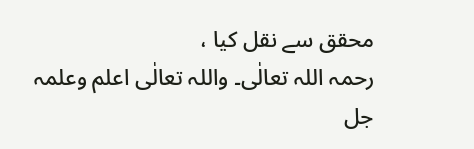محقق سے نقل کیا ،
رحمہ اللہ تعالٰی۔ واللہ تعالٰی اعلم وعلمہ جل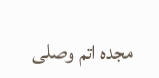مجدہ اتم وصلی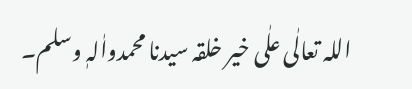اللہ تعالٰی علٰی خیر خلقہ سیدنا محمدواٰلہٖ وسلم۔